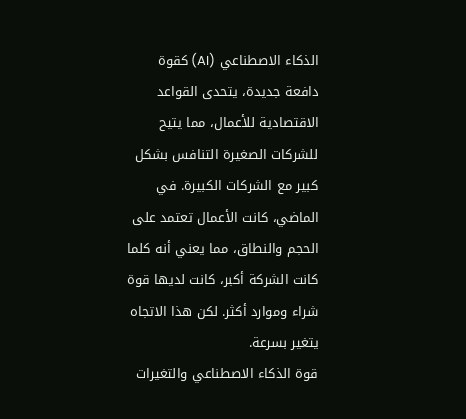الذكاء الاصطناعي (AI) كقوة دافعة جديدة، يتحدى القواعد الاقتصادية للأعمال، مما يتيح للشركات الصغيرة التنافس بشكل كبير مع الشركات الكبيرة. في الماضي، كانت الأعمال تعتمد على الحجم والنطاق، مما يعني أنه كلما كانت الشركة أكبر، كانت لديها قوة شراء وموارد أكثر. لكن هذا الاتجاه يتغير بسرعة.
قوة الذكاء الاصطناعي والتغيرات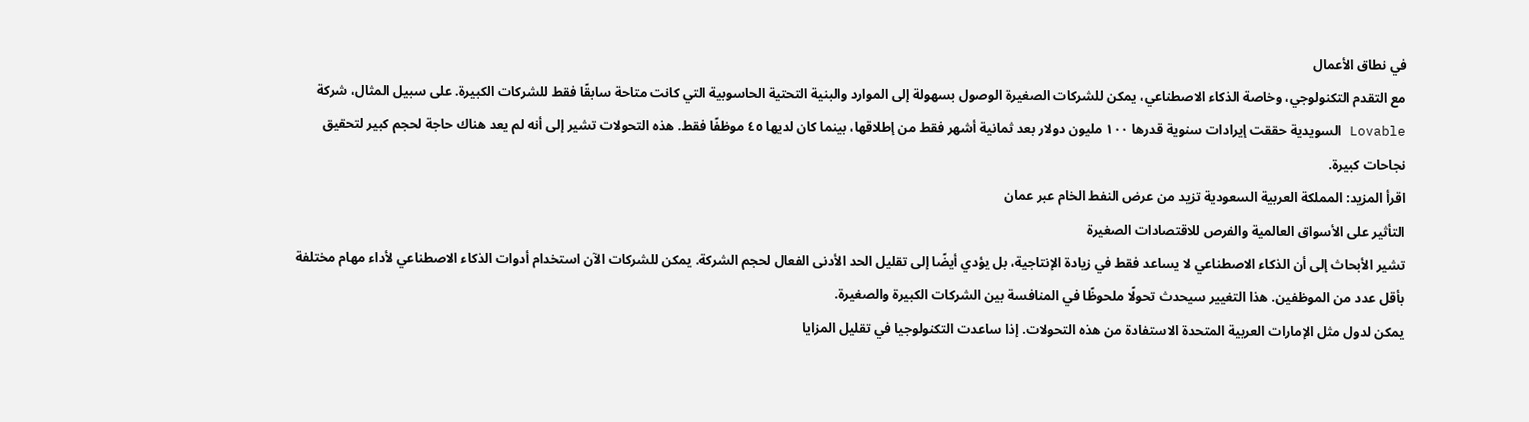في نطاق الأعمال
مع التقدم التكنولوجي، وخاصة الذكاء الاصطناعي، يمكن للشركات الصغيرة الوصول بسهولة إلى الموارد والبنية التحتية الحاسوبية التي كانت متاحة سابقًا فقط للشركات الكبيرة. على سبيل المثال، شركة Lovable السويدية حققت إيرادات سنوية قدرها ١٠٠ مليون دولار بعد ثمانية أشهر فقط من إطلاقها، بينما كان لديها ٤٥ موظفًا فقط. هذه التحولات تشير إلى أنه لم يعد هناك حاجة لحجم كبير لتحقيق نجاحات كبيرة.
اقرأ المزيد: المملكة العربية السعودية تزيد من عرض النفط الخام عبر عمان
التأثير على الأسواق العالمية والفرص للاقتصادات الصغيرة
تشير الأبحاث إلى أن الذكاء الاصطناعي لا يساعد فقط في زيادة الإنتاجية، بل يؤدي أيضًا إلى تقليل الحد الأدنى الفعال لحجم الشركة. يمكن للشركات الآن استخدام أدوات الذكاء الاصطناعي لأداء مهام مختلفة بأقل عدد من الموظفين. هذا التغيير سيحدث تحولًا ملحوظًا في المنافسة بين الشركات الكبيرة والصغيرة.
يمكن لدول مثل الإمارات العربية المتحدة الاستفادة من هذه التحولات. إذا ساعدت التكنولوجيا في تقليل المزايا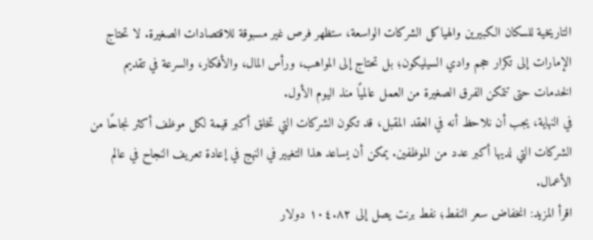التاريخية للسكان الكبيرين والهياكل الشركات الواسعة، ستظهر فرص غير مسبوقة للاقتصادات الصغيرة. لا تحتاج الإمارات إلى تكرار حجم وادي السيليكون؛ بل تحتاج إلى المواهب، ورأس المال، والأفكار، والسرعة في تقديم الخدمات حتى تتمكن الفرق الصغيرة من العمل عالميًا منذ اليوم الأول.
في النهاية، يجب أن نلاحظ أنه في العقد المقبل، قد تكون الشركات التي تخلق أكبر قيمة لكل موظف أكثر نجاحًا من الشركات التي لديها أكبر عدد من الموظفين. يمكن أن يساعد هذا التغيير في النهج في إعادة تعريف النجاح في عالم الأعمال.
اقرأ المزيد: انخفاض سعر النفط؛ نفط برنت يصل إلى ١٠٤.٨٢ دولار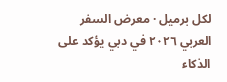لكل برميل · معرض السفر العربي ٢٠٢٦ في دبي يؤكد على الذكاء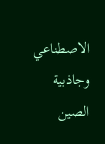الاصطناعي وجاذبية الصين